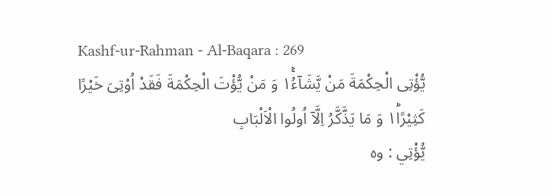Kashf-ur-Rahman - Al-Baqara : 269
یُّؤْتِی الْحِكْمَةَ مَنْ یَّشَآءُ١ۚ وَ مَنْ یُّؤْتَ الْحِكْمَةَ فَقَدْ اُوْتِیَ خَیْرًا كَثِیْرًا١ؕ وَ مَا یَذَّكَّرُ اِلَّاۤ اُولُوا الْاَلْبَابِ
يُّؤْتِي : وہ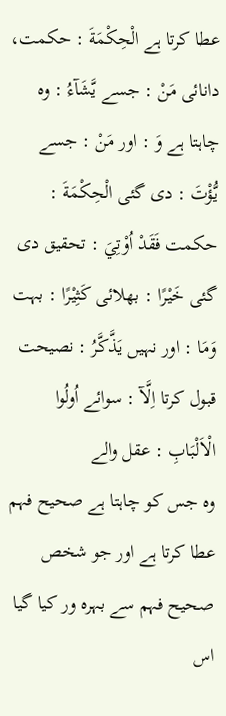عطا کرتا ہے الْحِكْمَةَ : حکمت، دانائی مَنْ : جسے يَّشَآءُ : وہ چاہتا ہے وَ : اور مَنْ : جسے يُّؤْتَ : دی گئی الْحِكْمَةَ : حکمت فَقَدْ اُوْتِيَ : تحقیق دی گئی خَيْرًا : بھلائی كَثِيْرًا : بہت وَمَا : اور نہیں يَذَّكَّرُ : نصیحت قبول کرتا اِلَّآ : سوائے اُولُوا الْاَلْبَابِ : عقل والے
وہ جس کو چاہتا ہے صحیح فہم عطا کرتا ہے اور جو شخص صحیح فہم سے بہرہ ور کیا گیا اس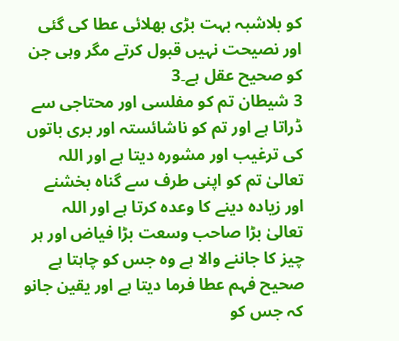کو بلاشبہ بہت بڑی بھلائی عطا کی گئی اور نصیحت نہیں قبول کرتے مگر وہی جن کو صحیح عقل ہے۔3
3 شیطان تم کو مفلسی اور محتاجی سے ڈراتا ہے اور تم کو ناشائستہ اور بری باتوں کی ترغیب اور مشورہ دیتا ہے اور اللہ تعالیٰ تم کو اپنی طرف سے گناہ بخشنے اور زیادہ دینے کا وعدہ کرتا ہے اور اللہ تعالیٰ بڑا صاحب وسعت بڑا فیاض اور ہر چیز کا جاننے والا ہے وہ جس کو چاہتا ہے صحیح فہم عطا فرما دیتا ہے اور یقین جانو کہ جس کو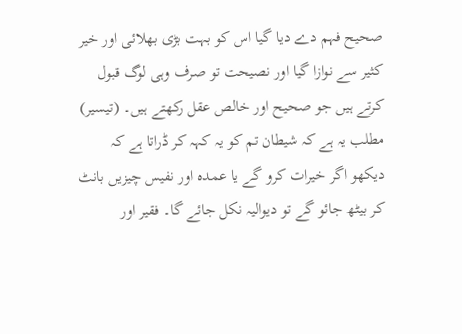صحیح فہم دے دیا گیا اس کو بہت بڑی بھلائی اور خیر کثیر سے نوازا گیا اور نصیحت تو صرف وہی لوگ قبول کرتے ہیں جو صحیح اور خالص عقل رکھتے ہیں۔ (تیسیر) مطلب یہ ہے کہ شیطان تم کو یہ کہہ کر ڈراتا ہے کہ دیکھو اگر خیرات کرو گے یا عمدہ اور نفیس چیزیں بانٹ کر بیٹھ جائو گے تو دیوالیہ نکل جائے گا۔ فقیر اور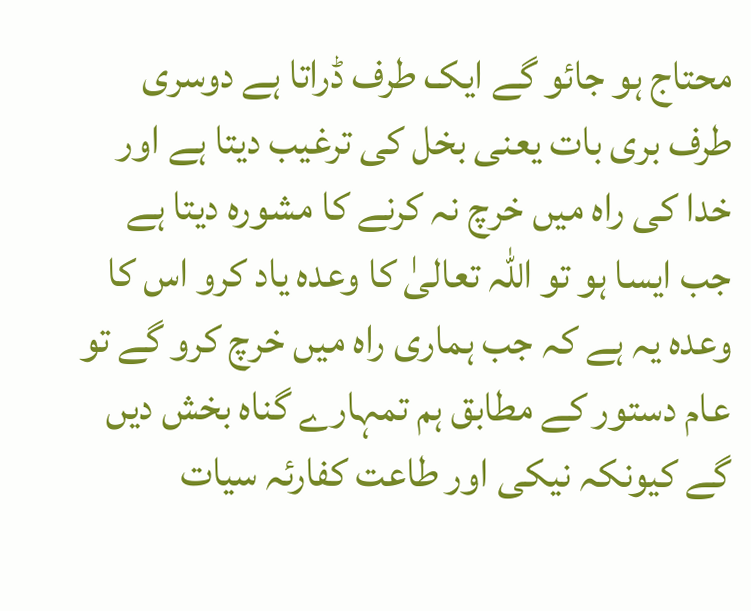محتاج ہو جائو گے ایک طرف ڈراتا ہے دوسری طرف بری بات یعنی بخل کی ترغیب دیتا ہے اور خدا کی راہ میں خرچ نہ کرنے کا مشورہ دیتا ہے جب ایسا ہو تو اللہ تعالیٰ کا وعدہ یاد کرو اس کا وعدہ یہ ہے کہ جب ہماری راہ میں خرچ کرو گے تو عام دستور کے مطابق ہم تمہارے گناہ بخش دیں گے کیونکہ نیکی اور طاعت کفارئہ سیات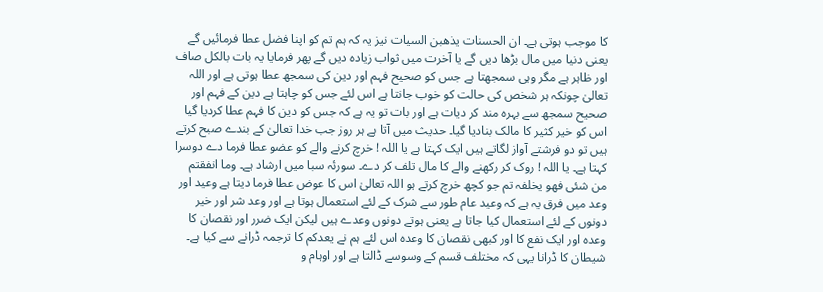کا موجب ہوتی ہے۔ ان الحسنات یذھبن السیات نیز یہ کہ ہم تم کو اپنا فضل عطا فرمائیں گے یعنی دنیا میں مال بڑھا دیں گے یا آخرت میں ثواب زیادہ دیں گے پھر فرمایا یہ بات بالکل صاف اور ظاہر ہے مگر وہی سمجھتا ہے جس کو صحیح فہم اور دین کی سمجھ عطا ہوتی ہے اور اللہ تعالیٰ چونکہ ہر شخص کی حالت کو خوب جانتا ہے اس لئے جس کو چاہتا ہے دین کے فہم اور صحیح سمجھ سے بہرہ مند کر دیات ہے اور بات تو یہ ہے کہ جس کو دین کا فہم عطا کردیا گیا اس کو خیر کثیر کا مالک بنادیا گیا۔ حدیث میں آتا ہے ہر روز جب خدا تعالیٰ کے بندے صبح کرتے ہیں تو دو فرشتے آواز لگاتے ہیں ایک کہتا ہے یا اللہ ! خرچ کرنے والے کو عضو عطا فرما دے دوسرا کہتا ہے۔ یا اللہ ! روک کر رکھنے والے کا مال تلف کر دے۔ سورئہ سبا میں ارشاد ہے۔ وما انفقتم من شئی فھو یخلفہ تم جو کچھ خرچ کرتے ہو اللہ تعالیٰ اس کا عوض عطا فرما دیتا ہے وعید اور وعد میں فرق یہ ہے کہ وعید عام طور سے شرک کے لئے استعمال ہوتا ہے اور وعد شر اور خیر دونوں کے لئے استعمال کیا جاتا ہے یعنی ہوتے دونوں وعدے ہیں لیکن ایک ضرر اور نقصان کا وعدہ اور ایک نفع کا اور کبھی نقصان کا وعدہ اس لئے ہم نے یعدکم کا ترجمہ ڈرانے سے کیا ہے۔ شیطان کا ڈرانا یہی کہ مختلف قسم کے وسوسے ڈالتا ہے اور اوہام و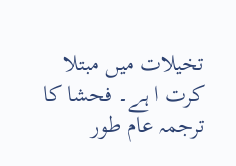تخیلات میں مبتلا کرت ا ہے۔ فحشا کا ترجمہ عام طور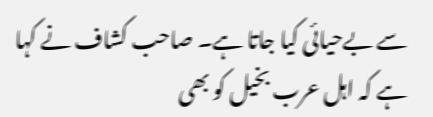سے بےحیائی کیا جاتا ہے۔ صاحب کشاف نے کہا ہے کہ اہل عرب بخیل کو بھی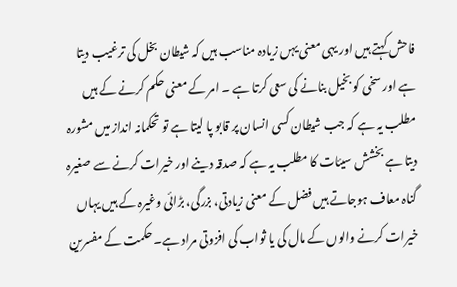فاحش کہتے ہیں اور یہی معنی یہں زیادہ مناسب ہیں کہ شیطان بخل کی ترغیب دیتا ہے اور سخی کو بخیل بنانے کی سعی کرتا ہے ۔ امر کے معنی حکم کرنے کے ہیں مطلب یہ ہے کہ جب شیطان کسی انسان پر قابو پا لیتا ہے تو تحکمانہ انداز میں مشورہ دیتا ہے بخشش سیئات کا مطلب یہ ہے کہ صدقہ دینے اور خیرات کرنے سے صغیرہ گناہ معاف ہوجاتے ہیں فضل کے معنی زیادتی، بزرگی، بڑائی وغیرہ کے ہیں یہاں خیرات کرنے والوں کے مال کی یا ثواب کی افزوتی مراد ہے۔ حکمت کے مفسرین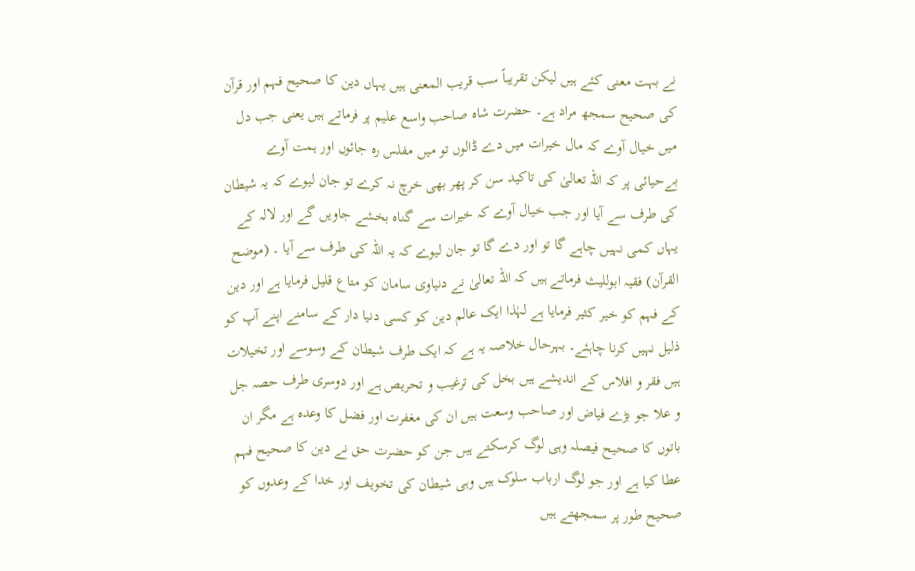نے بہت معنی کئے ہیں لیکن تقریباً سب قریب المعنی ہیں یہاں دین کا صحیح فہم اور قرآن کی صحیح سمجھ مراد ہے۔ حضرت شاہ صاحب واسع علیم پر فرماتے ہیں یعنی جب دل میں خیال آوے کہ مال خیرات میں دے ڈالوں تو میں مفلس رہ جائوں اور ہمت آوے بےحیائی پر کہ اللہ تعالیٰ کی تاکید سن کر پھر بھی خرچ نہ کرے تو جان لیوے کہ یہ شیطان کی طرف سے آیا اور جب خیال آوے کہ خیرات سے گناہ بخشے جاویں گے اور لالہ کے یہاں کمی نہیں چاہے گا تو اور دے گا تو جان لیوے کہ یہ اللہ کی طرف سے آیا ۔ (موضح القرآن) فقیہ ابوللیث فرماتے ہیں کہ اللہ تعالیٰ نے دنیاوی سامان کو متاع قلیل فرمایا ہے اور دین کے فہم کو خیر کثیر فرمایا ہے لہٰذا ایک عالم دین کو کسی دنیا دار کے سامنے اپنے آپ کو ذلیل نہیں کرنا چاہئے۔ بہرحال خلاصہ یہ ہے کہ ایک طرف شیطان کے وسوسے اور تخیلات ہیں فقر و افلاس کے اندیشے ہیں بخل کی ترغیب و تحریص ہے اور دوسری طرف حصہ جل و علا جو بڑے فیاض اور صاحب وسعت ہیں ان کی مغفرت اور فضل کا وعدہ ہے مگر ان باتوں کا صحیح فیصلہ وہی لوگ کرسکتے ہیں جن کو حضرت حق نے دین کا صحیح فہم عطا کیا ہے اور جو لوگ ارباب سلوک ہیں وہی شیطان کی تخویف اور خدا کے وعدوں کو صحیح طور پر سمجھتے ہیں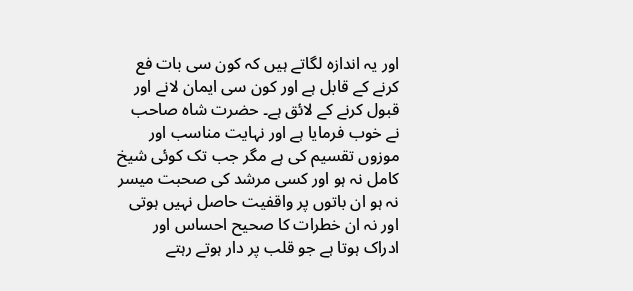اور یہ اندازہ لگاتے ہیں کہ کون سی بات فع کرنے کے قابل ہے اور کون سی ایمان لانے اور قبول کرنے کے لائق ہے۔ حضرت شاہ صاحب نے خوب فرمایا ہے اور نہایت مناسب اور موزوں تقسیم کی ہے مگر جب تک کوئی شیخ کامل نہ ہو اور کسی مرشد کی صحبت میسر نہ ہو ان باتوں پر واقفیت حاصل نہیں ہوتی اور نہ ان خطرات کا صحیح احساس اور ادراک ہوتا ہے جو قلب پر دار ہوتے رہتے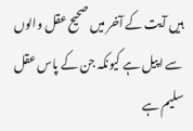ہیں آیت کے آخر میں صحیح عقل والوں سے اپیل ہے کیونکہ جن کے پاس عقل سلیم ہے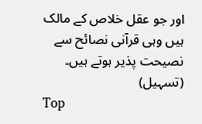اور جو عقل خلاص کے مالک ہیں وہی قرآنی نصائح سے نصیحت پذیر ہوتے ہیں۔ (تسہیل)
Top